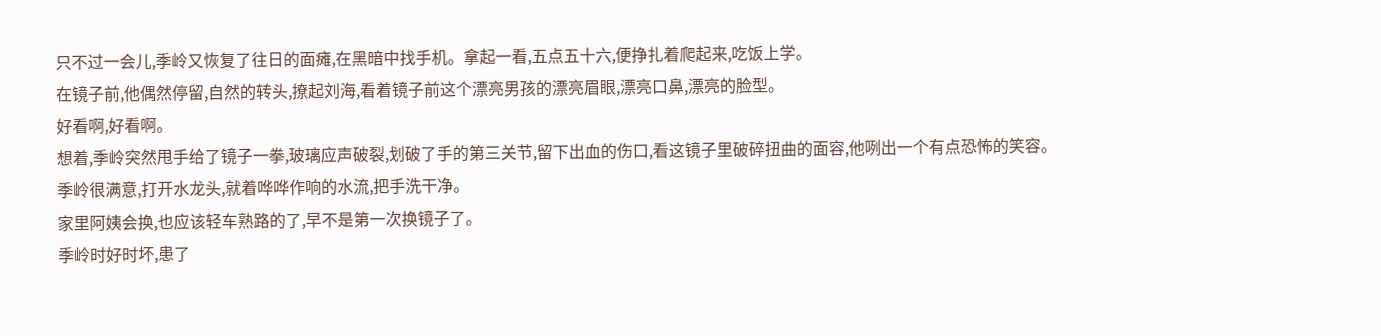只不过一会儿,季岭又恢复了往日的面瘫,在黑暗中找手机。拿起一看,五点五十六,便挣扎着爬起来,吃饭上学。
在镜子前,他偶然停留,自然的转头,撩起刘海,看着镜子前这个漂亮男孩的漂亮眉眼,漂亮口鼻,漂亮的脸型。
好看啊,好看啊。
想着,季岭突然甩手给了镜子一拳,玻璃应声破裂,划破了手的第三关节,留下出血的伤口,看这镜子里破碎扭曲的面容,他咧出一个有点恐怖的笑容。
季岭很满意,打开水龙头,就着哗哗作响的水流,把手洗干净。
家里阿姨会换,也应该轻车熟路的了,早不是第一次换镜子了。
季岭时好时坏,患了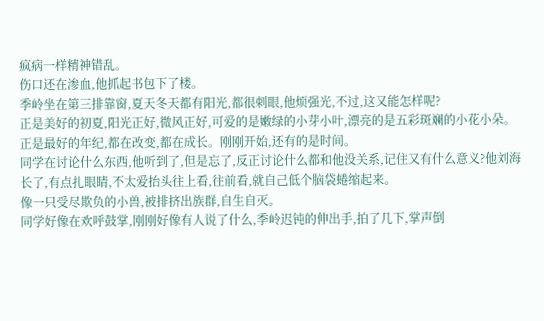疯病一样精神错乱。
伤口还在渗血,他抓起书包下了楼。
季岭坐在第三排靠窗,夏天冬天都有阳光,都很刺眼,他烦强光,不过,这又能怎样呢?
正是美好的初夏,阳光正好,微风正好,可爱的是嫩绿的小芽小叶,漂亮的是五彩斑斓的小花小朵。正是最好的年纪,都在改变,都在成长。刚刚开始,还有的是时间。
同学在讨论什么东西,他听到了,但是忘了,反正讨论什么都和他没关系,记住又有什么意义?他刘海长了,有点扎眼睛,不太爱抬头往上看,往前看,就自己低个脑袋蜷缩起来。
像一只受尽欺负的小兽,被排挤出族群,自生自灭。
同学好像在欢呼鼓掌,刚刚好像有人说了什么,季岭迟钝的伸出手,拍了几下,掌声倒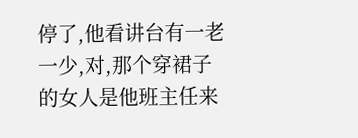停了,他看讲台有一老一少,对,那个穿裙子的女人是他班主任来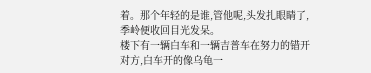着。那个年轻的是谁,管他呢,头发扎眼睛了,季岭便收回目光发呆。
楼下有一辆白车和一辆吉普车在努力的错开对方,白车开的像乌龟一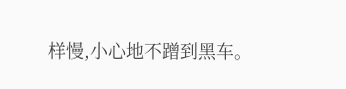样慢,小心地不蹭到黑车。